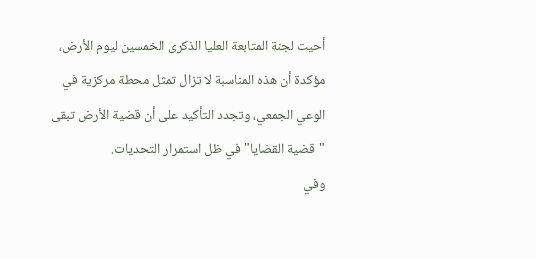أحيت لجنة المتابعة العليا الذكرى الخمسين ليوم الأرض، مؤكدة أن هذه المناسبة لا تزال تمثل محطة مركزية في الوعي الجمعي، وتجدد التأكيد على أن قضية الأرض تبقى "قضية القضايا" في ظل استمرار التحديات.
وفي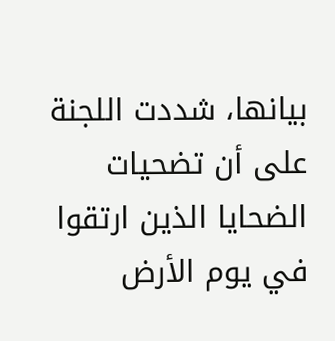بيانها، شددت اللجنة على أن تضحيات الضحايا الذين ارتقوا في يوم الأرض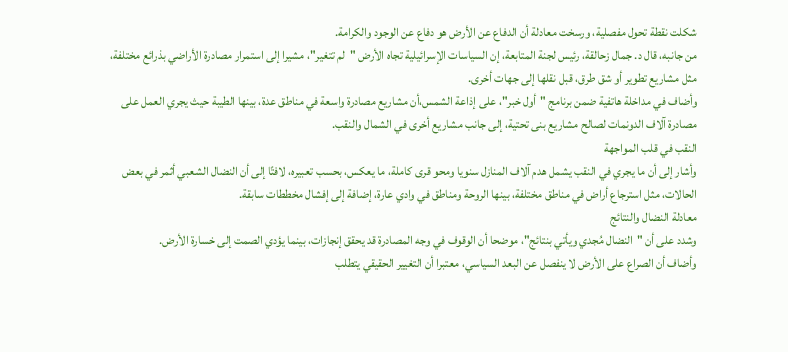شكلت نقطة تحول مفصلية، ورسخت معادلة أن الدفاع عن الأرض هو دفاع عن الوجود والكرامة.
من جانبه، قال د. جمال زحالقة، رئيس لجنة المتابعة، إن السياسات الإسرائيلية تجاه الأرض "لم تتغير"، مشيرا إلى استمرار مصادرة الأراضي بذرائع مختلفة، مثل مشاريع تطوير أو شق طرق، قبل نقلها إلى جهات أخرى.
وأضاف في مداخلة هاتفية ضمن برنامج "أول خبر"، على إذاعة الشمس،أن مشاريع مصادرة واسعة في مناطق عدة، بينها الطيبة حيث يجري العمل على مصادرة آلاف الدونمات لصالح مشاريع بنى تحتية، إلى جانب مشاريع أخرى في الشمال والنقب.
النقب في قلب المواجهة
وأشار إلى أن ما يجري في النقب يشمل هدم آلاف المنازل سنويا ومحو قرى كاملة، ما يعكس، بحسب تعبيره، لافتًا إلى أن النضال الشعبي أثمر في بعض الحالات، مثل استرجاع أراض في مناطق مختلفة، بينها الروحة ومناطق في وادي عارة، إضافة إلى إفشال مخططات سابقة.
معادلة النضال والنتائج
وشدد على أن "النضال مُجدي ويأتي بنتائج"، موضحا أن الوقوف في وجه المصادرة قد يحقق إنجازات، بينما يؤدي الصمت إلى خسارة الأرض.
وأضاف أن الصراع على الأرض لا ينفصل عن البعد السياسي، معتبرا أن التغيير الحقيقي يتطلب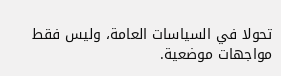تحولا في السياسات العامة، وليس فقط مواجهات موضعية.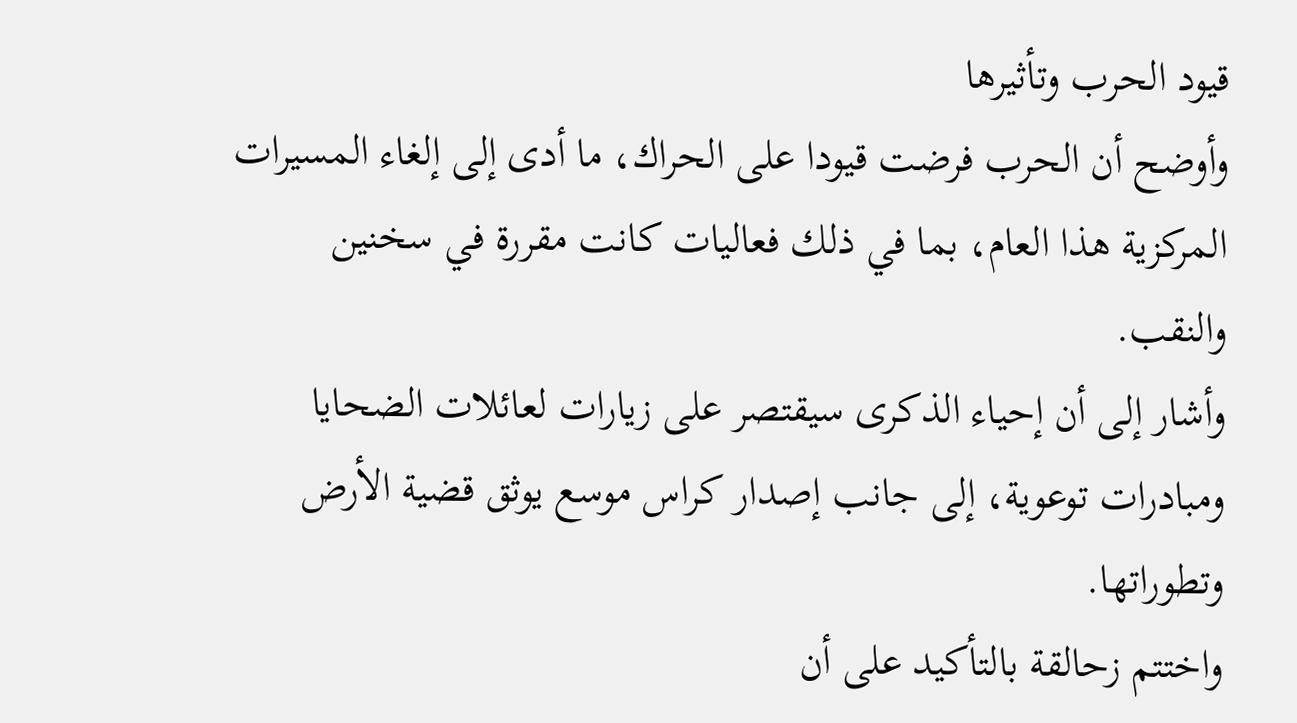قيود الحرب وتأثيرها
وأوضح أن الحرب فرضت قيودا على الحراك، ما أدى إلى إلغاء المسيرات المركزية هذا العام، بما في ذلك فعاليات كانت مقررة في سخنين والنقب.
وأشار إلى أن إحياء الذكرى سيقتصر على زيارات لعائلات الضحايا ومبادرات توعوية، إلى جانب إصدار كراس موسع يوثق قضية الأرض وتطوراتها.
واختتم زحالقة بالتأكيد على أن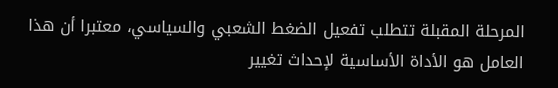المرحلة المقبلة تتطلب تفعيل الضغط الشعبي والسياسي، معتبرا أن هذا العامل هو الأداة الأساسية لإحداث تغيير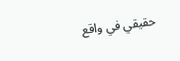حقيقي في واقع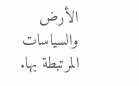الأرض والسياسات المرتبطة بها.